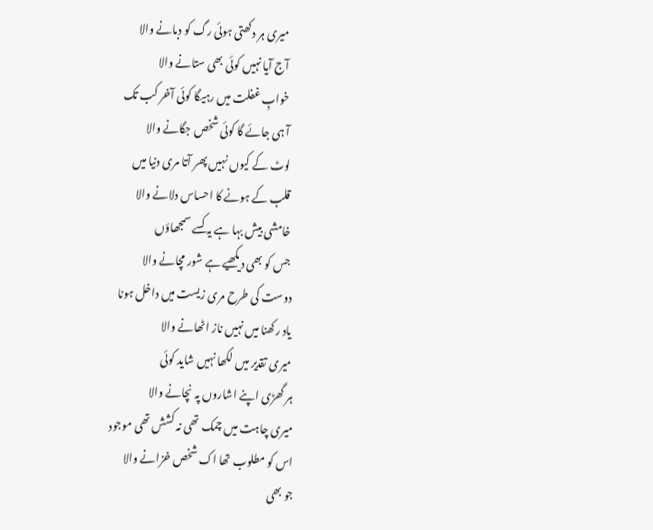میری ہر دکھتی ہوئی رگ کو دبانے والا
آج آیا نہیں کوئی بھی ستانے والا
خوابِ غفلت میں رہیگا کوئی آخر کب تک
آ ہی جائے گا کوئی شخص جگانے والا
لوٹ کے کیوں نہیں پھر آتا مری دنیا میں
قلب کے ہونے کا احساس دلانے والا
خامشی بیش بہا ہے یہ کسے سمجھاؤں
جس کو بھی دیکھیے ہے شور مچانے والا
دوست کی طرح مری زیست میں داخل ہونا
یاد رکھنا میں نہیں ناز اٹھانے والا
میری تقدیر میں لکھا نہیں شاید کوئی
ہر گھڑی اپنے اشاروں پہ نچانے والا
میری چاہت میں چمک تھی نہ کشش تھی موجود
اس کو مطلوب تھا اک شخص خزانے والا
جو بھی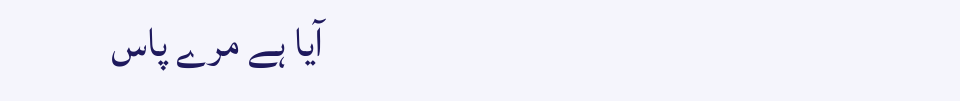آیا ہے مرے پاس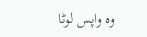وہ واپس لوٹا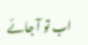اب تو آ جائے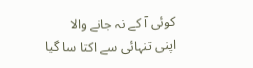کوئی آ کے نہ جانے والا
اپنی تنہائی سے اکتا سا گیا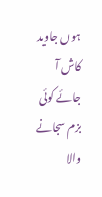ہوں جاوید
کاش آ جائے کوئی بزم سجانے والا